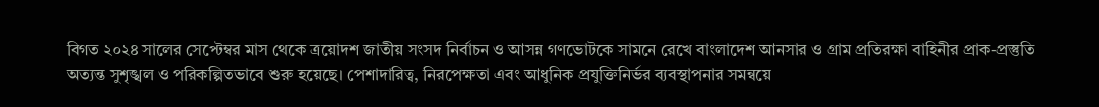বিগত ২০২৪ সালের সেপ্টেম্বর মাস থেকে ত্রয়োদশ জাতীয় সংসদ নির্বাচন ও আসন্ন গণভোটকে সামনে রেখে বাংলাদেশ আনসার ও গ্রাম প্রতিরক্ষা বাহিনীর প্রাক-প্রস্তুতি অত্যন্ত সুশৃঙ্খল ও পরিকল্পিতভাবে শুরু হয়েছে। পেশাদারিত্ব, নিরপেক্ষতা এবং আধুনিক প্রযুক্তিনির্ভর ব্যবস্থাপনার সমন্বয়ে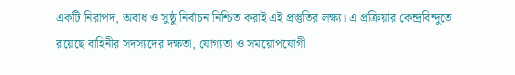একটি নিরাপদ, অবাধ ও সুষ্ঠু নির্বাচন নিশ্চিত করাই এই প্রস্তুতির লক্ষ্য। এ প্রক্রিয়ার কেন্দ্রবিন্দুতে রয়েছে বাহিনীর সদস্যদের দক্ষতা, যোগ্যতা ও সময়োপযোগী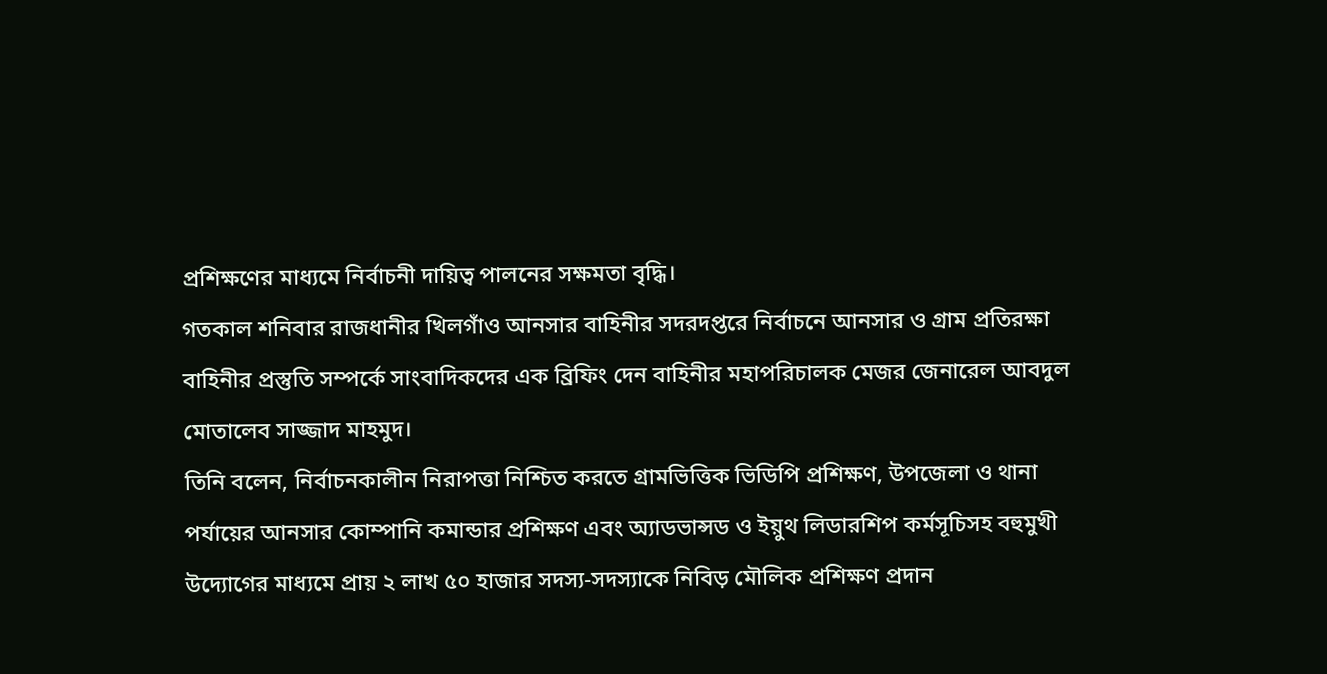প্রশিক্ষণের মাধ্যমে নির্বাচনী দায়িত্ব পালনের সক্ষমতা বৃদ্ধি।
গতকাল শনিবার রাজধানীর খিলগাঁও আনসার বাহিনীর সদরদপ্তরে নির্বাচনে আনসার ও গ্রাম প্রতিরক্ষা বাহিনীর প্রস্তুতি সম্পর্কে সাংবাদিকদের এক ব্রিফিং দেন বাহিনীর মহাপরিচালক মেজর জেনারেল আবদুল মোতালেব সাজ্জাদ মাহমুদ।
তিনি বলেন, নির্বাচনকালীন নিরাপত্তা নিশ্চিত করতে গ্রামভিত্তিক ভিডিপি প্রশিক্ষণ, উপজেলা ও থানা পর্যায়ের আনসার কোম্পানি কমান্ডার প্রশিক্ষণ এবং অ্যাডভান্সড ও ইয়ুথ লিডারশিপ কর্মসূচিসহ বহুমুখী উদ্যোগের মাধ্যমে প্রায় ২ লাখ ৫০ হাজার সদস্য-সদস্যাকে নিবিড় মৌলিক প্রশিক্ষণ প্রদান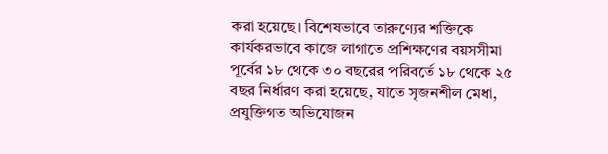করা হয়েছে। বিশেষভাবে তারুণ্যের শক্তিকে কার্যকরভাবে কাজে লাগাতে প্রশিক্ষণের বয়সসীমা পূর্বের ১৮ থেকে ৩০ বছরের পরিবর্তে ১৮ থেকে ২৫ বছর নির্ধারণ করা হয়েছে, যাতে সৃজনশীল মেধা, প্রযুক্তিগত অভিযোজন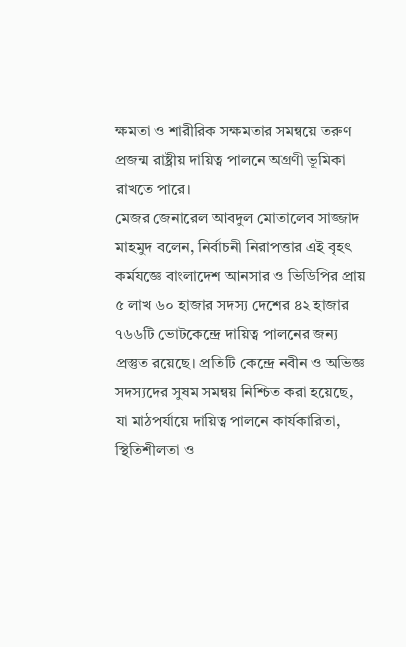ক্ষমতা ও শারীরিক সক্ষমতার সমন্বয়ে তরুণ প্রজন্ম রাষ্ট্রীয় দায়িত্ব পালনে অগ্রণী ভূমিকা রাখতে পারে।
মেজর জেনারেল আবদুল মোতালেব সাজ্জাদ মাহমুদ বলেন, নির্বাচনী নিরাপত্তার এই বৃহৎ কর্মযজ্ঞে বাংলাদেশ আনসার ও ভিডিপির প্রায় ৫ লাখ ৬০ হাজার সদস্য দেশের ৪২ হাজার ৭৬৬টি ভোটকেন্দ্রে দায়িত্ব পালনের জন্য প্রস্তুত রয়েছে। প্রতিটি কেন্দ্রে নবীন ও অভিজ্ঞ সদস্যদের সুষম সমন্বয় নিশ্চিত করা হয়েছে, যা মাঠপর্যায়ে দায়িত্ব পালনে কার্যকারিতা, স্থিতিশীলতা ও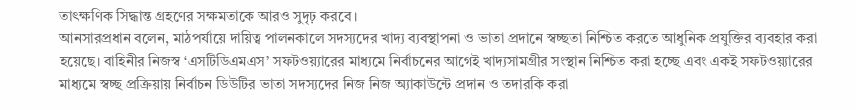তাৎক্ষণিক সিদ্ধান্ত গ্রহণের সক্ষমতাকে আরও সুদৃঢ় করবে।
আনসারপ্রধান বলেন, মাঠপর্যায়ে দায়িত্ব পালনকালে সদস্যদের খাদ্য ব্যবস্থাপনা ও ভাতা প্রদানে স্বচ্ছতা নিশ্চিত করতে আধুনিক প্রযুক্তির ব্যবহার করা হয়েছে। বাহিনীর নিজস্ব ‘এসটিডিএমএস’ সফটওয়্যারের মাধ্যমে নির্বাচনের আগেই খাদ্যসামগ্রীর সংস্থান নিশ্চিত করা হচ্ছে এবং একই সফটওয়্যারের মাধ্যমে স্বচ্ছ প্রক্রিয়ায় নির্বাচন ডিউটির ভাতা সদস্যদের নিজ নিজ অ্যাকাউন্টে প্রদান ও তদারকি করা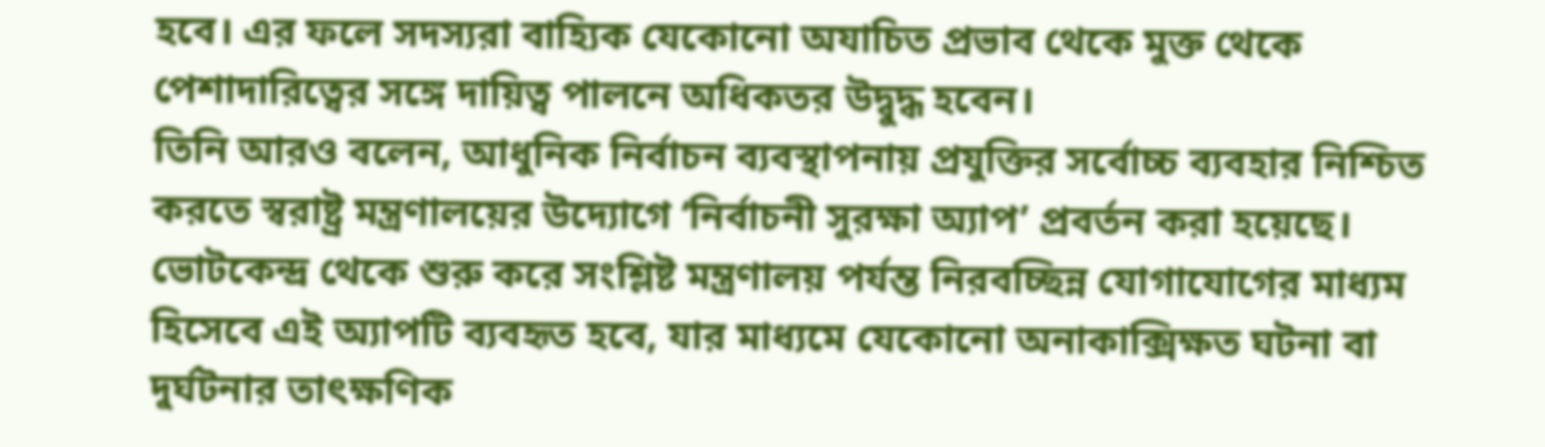হবে। এর ফলে সদস্যরা বাহ্যিক যেকোনো অযাচিত প্রভাব থেকে মুক্ত থেকে পেশাদারিত্বের সঙ্গে দায়িত্ব পালনে অধিকতর উদ্বুদ্ধ হবেন।
তিনি আরও বলেন, আধুনিক নির্বাচন ব্যবস্থাপনায় প্রযুক্তির সর্বোচ্চ ব্যবহার নিশ্চিত করতে স্বরাষ্ট্র মন্ত্রণালয়ের উদ্যোগে ‘নির্বাচনী সুরক্ষা অ্যাপ’ প্রবর্তন করা হয়েছে। ভোটকেন্দ্র থেকে শুরু করে সংশ্লিষ্ট মন্ত্রণালয় পর্যন্ত নিরবচ্ছিন্ন যোগাযোগের মাধ্যম হিসেবে এই অ্যাপটি ব্যবহৃত হবে, যার মাধ্যমে যেকোনো অনাকাক্সিক্ষত ঘটনা বা দুর্ঘটনার তাৎক্ষণিক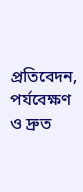প্রতিবেদন, পর্যবেক্ষণ ও দ্রুত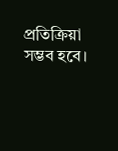প্রতিক্রিয়া সম্ভব হবে।